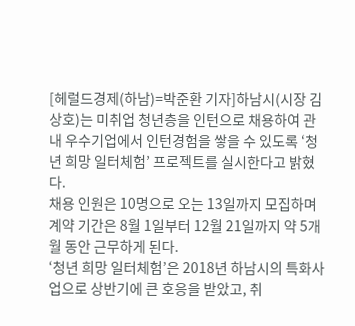[헤럴드경제(하남)=박준환 기자]하남시(시장 김상호)는 미취업 청년층을 인턴으로 채용하여 관내 우수기업에서 인턴경험을 쌓을 수 있도록 ‘청년 희망 일터체험’ 프로젝트를 실시한다고 밝혔다.
채용 인원은 10명으로 오는 13일까지 모집하며 계약 기간은 8월 1일부터 12월 21일까지 약 5개월 동안 근무하게 된다.
‘청년 희망 일터체험’은 2018년 하남시의 특화사업으로 상반기에 큰 호응을 받았고, 취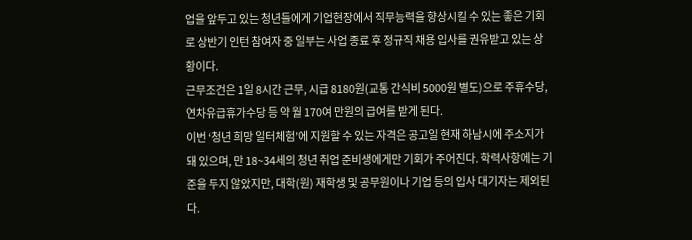업을 앞두고 있는 청년들에게 기업현장에서 직무능력을 향상시킬 수 있는 좋은 기회로 상반기 인턴 참여자 중 일부는 사업 종료 후 정규직 채용 입사를 권유받고 있는 상황이다.
근무조건은 1일 8시간 근무, 시급 8180원(교통 간식비 5000원 별도)으로 주휴수당, 연차유급휴가수당 등 약 월 170여 만원의 급여를 받게 된다.
이번 ‘청년 희망 일터체험’에 지원할 수 있는 자격은 공고일 현재 하남시에 주소지가 돼 있으며, 만 18~34세의 청년 취업 준비생에게만 기회가 주어진다. 학력사항에는 기준을 두지 않았지만, 대학(원) 재학생 및 공무원이나 기업 등의 입사 대기자는 제외된다.